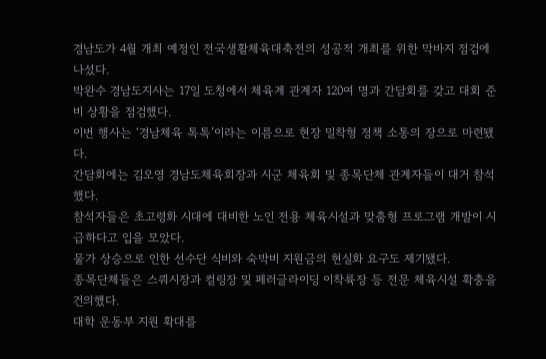경남도가 4월 개최 예정인 전국생활체육대축전의 성공적 개최를 위한 막바지 점검에 나섰다.
박완수 경남도지사는 17일 도청에서 체육계 관계자 120여 명과 간담회를 갖고 대회 준비 상황을 점검했다.
이번 행사는 ‘경남체육 톡톡’이라는 이름으로 현장 밀착형 정책 소통의 장으로 마련됐다.
간담회에는 김오영 경남도체육회장과 시군 체육회 및 종목단체 관계자들이 대거 참석했다.
참석자들은 초고령화 시대에 대비한 노인 전용 체육시설과 맞춤형 프로그램 개발이 시급하다고 입을 모았다.
물가 상승으로 인한 선수단 식비와 숙박비 지원금의 현실화 요구도 제기됐다.
종목단체들은 스쿼시장과 컬링장 및 페러글라이딩 이착륙장 등 전문 체육시설 확충을 건의했다.
대학 운동부 지원 확대를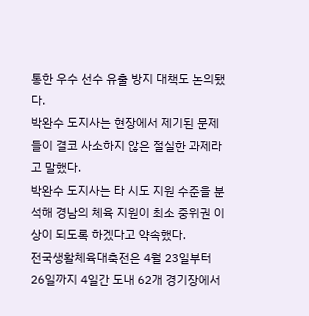통한 우수 선수 유출 방지 대책도 논의됐다.
박완수 도지사는 현장에서 제기된 문제들이 결코 사소하지 않은 절실한 과제라고 말했다.
박완수 도지사는 타 시도 지원 수준을 분석해 경남의 체육 지원이 최소 중위권 이상이 되도록 하겠다고 약속했다.
전국생활체육대축전은 4월 23일부터 26일까지 4일간 도내 62개 경기장에서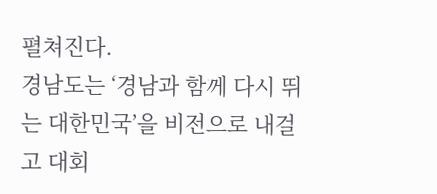펼쳐진다.
경남도는 ‘경남과 함께 다시 뛰는 대한민국’을 비전으로 내걸고 대회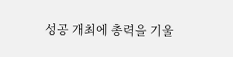성공 개최에 총력을 기울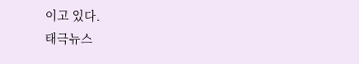이고 있다.
태극뉴스